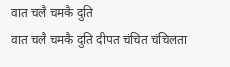वात चलै चमकै दुति
वात चलै चमकै दुति दीपत चंचित चंचिलता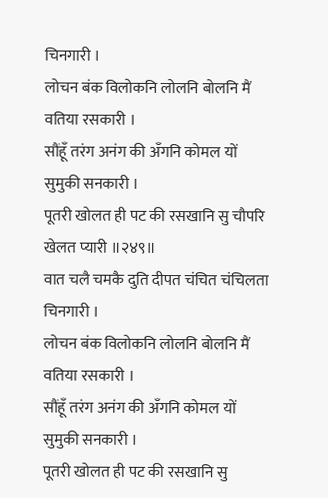चिनगारी ।
लोचन बंक विलोकनि लोलनि बोलनि मैं वतिया रसकारी ।
सौंहूँ तरंग अनंग की अँगनि कोमल यों सुमुकी सनकारी ।
पूतरी खोलत ही पट की रसखानि सु चौपरि खेलत प्यारी ॥२४९॥
वात चलै चमकै दुति दीपत चंचित चंचिलता चिनगारी ।
लोचन बंक विलोकनि लोलनि बोलनि मैं वतिया रसकारी ।
सौंहूँ तरंग अनंग की अँगनि कोमल यों सुमुकी सनकारी ।
पूतरी खोलत ही पट की रसखानि सु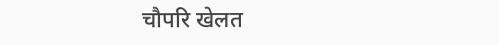चौपरि खेलत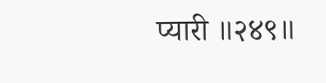प्यारी ॥२४९॥